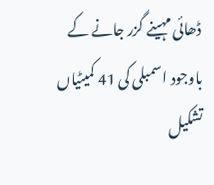ڈھائی مہینے گزر جانے کے باوجود اسمبلی کی 41 کمیٹیاں تشکیل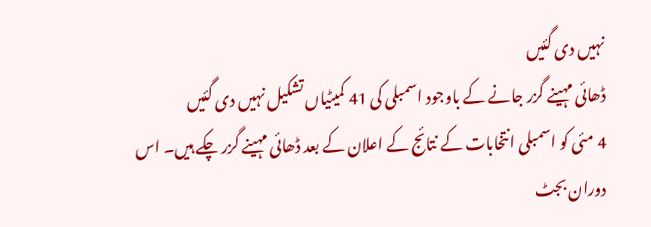نہیں دی گئیں
ڈھائی مہینے گزر جانے کے باوجود اسمبلی کی 41 کمیٹیاں تشکیل نہیں دی گئیں
4 مئی کو اسمبلی انتخابات کے نتائج کے اعلان کے بعد ڈھائی مہینے گزر چکے ہیں۔ اس دوران بجٹ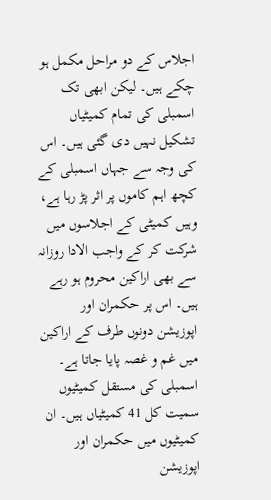اجلاس کے دو مراحل مکمل ہو چکے ہیں۔ لیکن ابھی تک اسمبلی کی تمام کمیٹیاں تشکیل نہیں دی گئی ہیں۔ اس کی وجہ سے جہاں اسمبلی کے کچھ اہم کاموں پر اثر پڑ رہا ہے، وہیں کمیٹی کے اجلاسوں میں شرکت کر کے واجب الادا روزانہ سے بھی اراکین محروم ہو رہے ہیں۔ اس پر حکمران اور اپوزیشن دونوں طرف کے اراکین میں غم و غصہ پایا جاتا ہے۔
اسمبلی کی مستقل کمیٹیوں سمیت کل 41 کمیٹیاں ہیں۔ ان کمیٹیوں میں حکمران اور اپوزیشن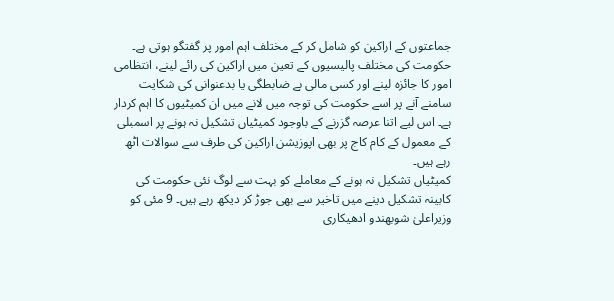جماعتوں کے اراکین کو شامل کر کے مختلف اہم امور پر گفتگو ہوتی ہے۔ حکومت کی مختلف پالیسیوں کے تعین میں اراکین کی رائے لینے، انتظامی امور کا جائزہ لینے اور کسی مالی بے ضابطگی یا بدعنوانی کی شکایت سامنے آنے پر اسے حکومت کی توجہ میں لانے میں ان کمیٹیوں کا اہم کردار ہے۔ اس لیے اتنا عرصہ گزرنے کے باوجود کمیٹیاں تشکیل نہ ہونے پر اسمبلی کے معمول کے کام کاج پر بھی اپوزیشن اراکین کی طرف سے سوالات اٹھ رہے ہیں۔
کمیٹیاں تشکیل نہ ہونے کے معاملے کو بہت سے لوگ نئی حکومت کی کابینہ تشکیل دینے میں تاخیر سے بھی جوڑ کر دیکھ رہے ہیں۔ 9 مئی کو وزیراعلیٰ شوبھندو ادھیکاری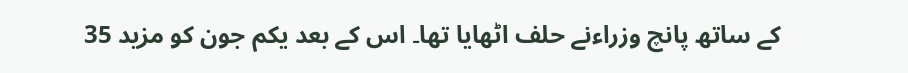کے ساتھ پانچ وزراءنے حلف اٹھایا تھا۔ اس کے بعد یکم جون کو مزید 35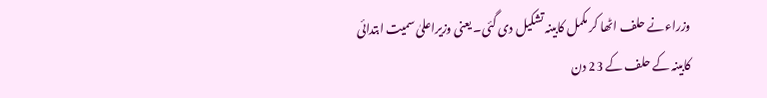وزراءنے حلف اٹھا کر مکمل کابینہ تشکیل دی گئی۔ یعنی وزیراعلیٰ سمیت ابتدائی کابینہ کے حلف کے 23 دن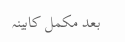بعد مکمل کابینہ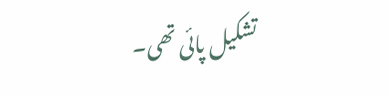تشکیل پائی تھی۔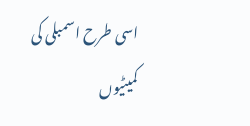اسی طرح اسمبلی کی کمیٹیوں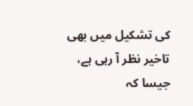کی تشکیل میں بھی تاخیر نظر آ رہی ہے، جیسا کہ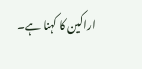اراکین کا کہنا ہے۔